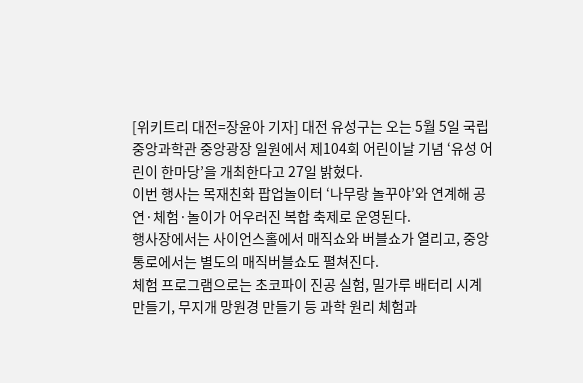[위키트리 대전=장윤아 기자] 대전 유성구는 오는 5월 5일 국립중앙과학관 중앙광장 일원에서 제104회 어린이날 기념 ‘유성 어린이 한마당’을 개최한다고 27일 밝혔다.
이번 행사는 목재친화 팝업놀이터 ‘나무랑 놀꾸야’와 연계해 공연·체험·놀이가 어우러진 복합 축제로 운영된다.
행사장에서는 사이언스홀에서 매직쇼와 버블쇼가 열리고, 중앙 통로에서는 별도의 매직버블쇼도 펼쳐진다.
체험 프로그램으로는 초코파이 진공 실험, 밀가루 배터리 시계 만들기, 무지개 망원경 만들기 등 과학 원리 체험과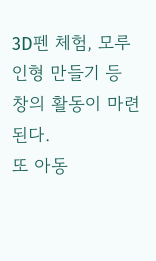3D펜 체험, 모루 인형 만들기 등 창의 활동이 마련된다.
또 아동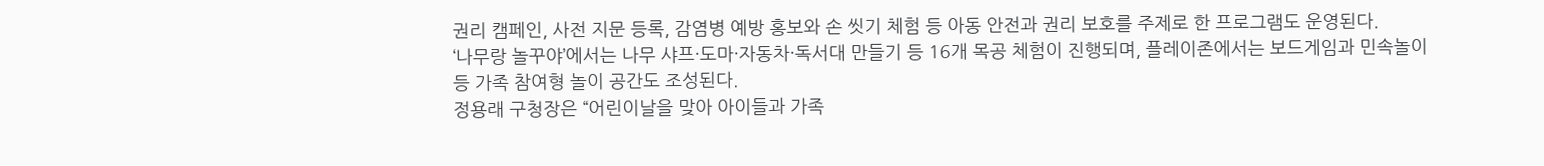권리 캠페인, 사전 지문 등록, 감염병 예방 홍보와 손 씻기 체험 등 아동 안전과 권리 보호를 주제로 한 프로그램도 운영된다.
‘나무랑 놀꾸야’에서는 나무 샤프·도마·자동차·독서대 만들기 등 16개 목공 체험이 진행되며, 플레이존에서는 보드게임과 민속놀이 등 가족 참여형 놀이 공간도 조성된다.
정용래 구청장은 “어린이날을 맞아 아이들과 가족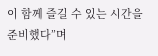이 함께 즐길 수 있는 시간을 준비했다”며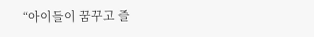“아이들이 꿈꾸고 즐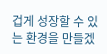겁게 성장할 수 있는 환경을 만들겠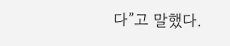다”고 말했다.